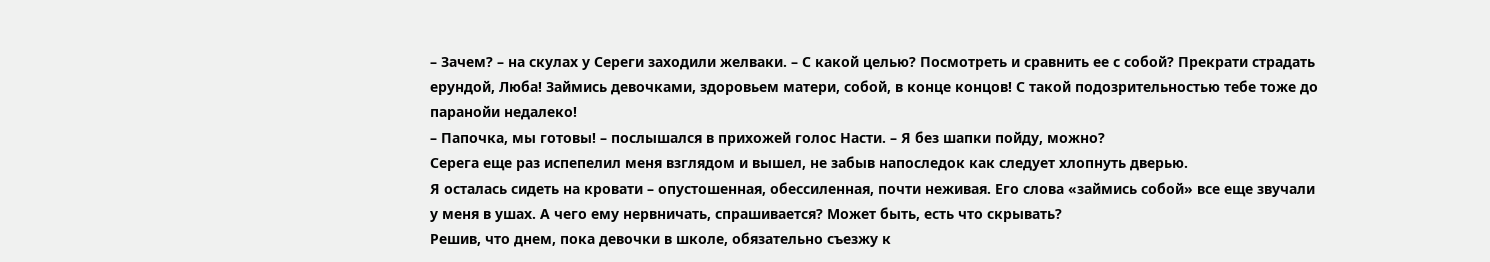– Зачем? – на скулах у Сереги заходили желваки. – С какой целью? Посмотреть и сравнить ее с собой? Прекрати страдать ерундой, Люба! Займись девочками, здоровьем матери, собой, в конце концов! С такой подозрительностью тебе тоже до паранойи недалеко!
– Папочка, мы готовы! – послышался в прихожей голос Насти. – Я без шапки пойду, можно?
Серега еще раз испепелил меня взглядом и вышел, не забыв напоследок как следует хлопнуть дверью.
Я осталась сидеть на кровати – опустошенная, обессиленная, почти неживая. Его слова «займись собой» все еще звучали у меня в ушах. А чего ему нервничать, спрашивается? Может быть, есть что скрывать?
Решив, что днем, пока девочки в школе, обязательно съезжу к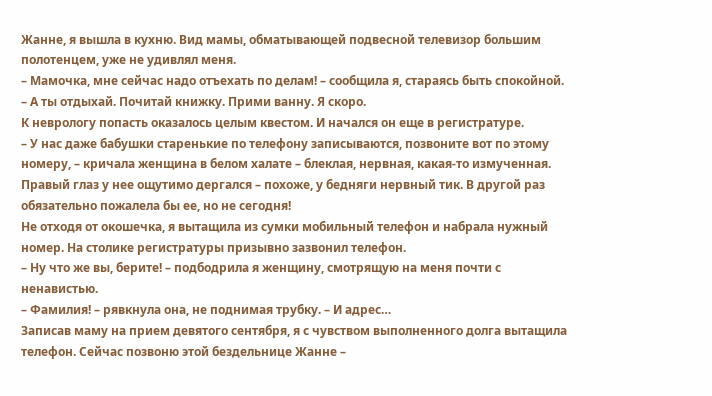Жанне, я вышла в кухню. Вид мамы, обматывающей подвесной телевизор большим полотенцем, уже не удивлял меня.
– Мамочка, мне сейчас надо отъехать по делам! – сообщила я, стараясь быть спокойной. – А ты отдыхай. Почитай книжку. Прими ванну. Я скоро.
К неврологу попасть оказалось целым квестом. И начался он еще в регистратуре.
– У нас даже бабушки старенькие по телефону записываются, позвоните вот по этому номеру, – кричала женщина в белом халате – блеклая, нервная, какая-то измученная. Правый глаз у нее ощутимо дергался – похоже, у бедняги нервный тик. В другой раз обязательно пожалела бы ее, но не сегодня!
Не отходя от окошечка, я вытащила из сумки мобильный телефон и набрала нужный номер. На столике регистратуры призывно зазвонил телефон.
– Ну что же вы, берите! – подбодрила я женщину, смотрящую на меня почти с ненавистью.
– Фамилия! – рявкнула она, не поднимая трубку. – И адрес…
Записав маму на прием девятого сентября, я с чувством выполненного долга вытащила телефон. Сейчас позвоню этой бездельнице Жанне –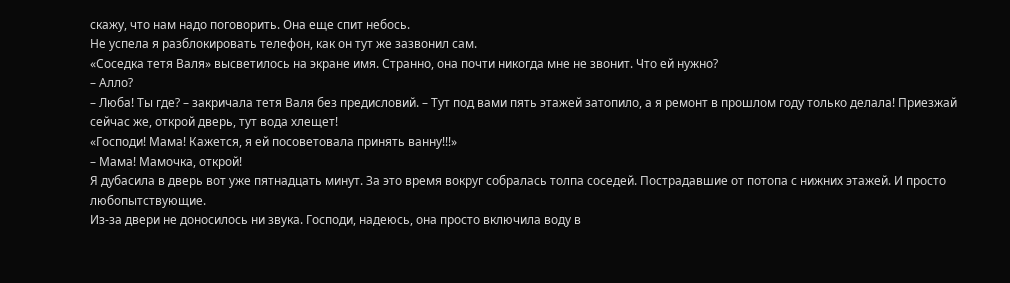скажу, что нам надо поговорить. Она еще спит небось.
Не успела я разблокировать телефон, как он тут же зазвонил сам.
«Соседка тетя Валя» высветилось на экране имя. Странно, она почти никогда мне не звонит. Что ей нужно?
– Алло?
– Люба! Ты где? – закричала тетя Валя без предисловий. – Тут под вами пять этажей затопило, а я ремонт в прошлом году только делала! Приезжай сейчас же, открой дверь, тут вода хлещет!
«Господи! Мама! Кажется, я ей посоветовала принять ванну!!!»
– Мама! Мамочка, открой!
Я дубасила в дверь вот уже пятнадцать минут. За это время вокруг собралась толпа соседей. Пострадавшие от потопа с нижних этажей. И просто любопытствующие.
Из-за двери не доносилось ни звука. Господи, надеюсь, она просто включила воду в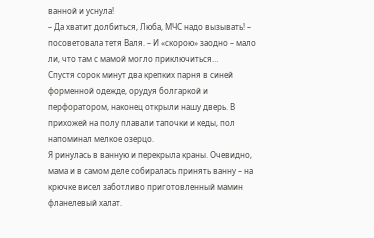ванной и уснула!
– Да хватит долбиться, Люба, МЧС надо вызывать! – посоветовала тетя Валя. – И «скорою» заодно – мало ли, что там с мамой могло приключиться…
Спустя сорок минут два крепких парня в синей форменной одежде, орудуя болгаркой и перфоратором, наконец открыли нашу дверь. В прихожей на полу плавали тапочки и кеды, пол напоминал мелкое озерцо.
Я ринулась в ванную и перекрыла краны. Очевидно, мама и в самом деле собиралась принять ванну – на крючке висел заботливо приготовленный мамин фланелевый халат.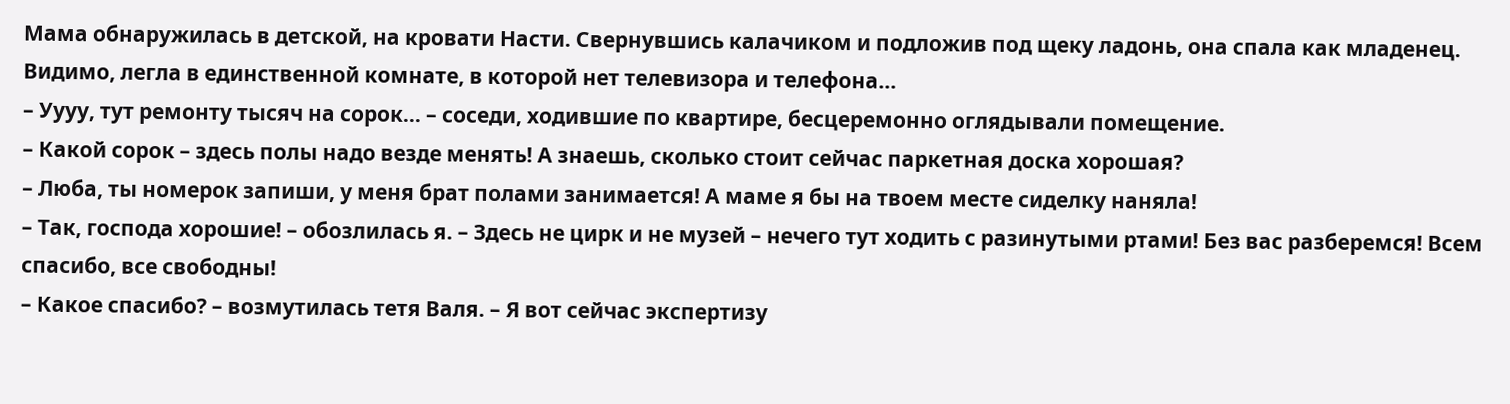Мама обнаружилась в детской, на кровати Насти. Свернувшись калачиком и подложив под щеку ладонь, она спала как младенец. Видимо, легла в единственной комнате, в которой нет телевизора и телефона…
– Уууу, тут ремонту тысяч на сорок… – соседи, ходившие по квартире, бесцеремонно оглядывали помещение.
– Какой сорок – здесь полы надо везде менять! А знаешь, сколько стоит сейчас паркетная доска хорошая?
– Люба, ты номерок запиши, у меня брат полами занимается! А маме я бы на твоем месте сиделку наняла!
– Так, господа хорошие! – обозлилась я. – Здесь не цирк и не музей – нечего тут ходить с разинутыми ртами! Без вас разберемся! Всем спасибо, все свободны!
– Какое спасибо? – возмутилась тетя Валя. – Я вот сейчас экспертизу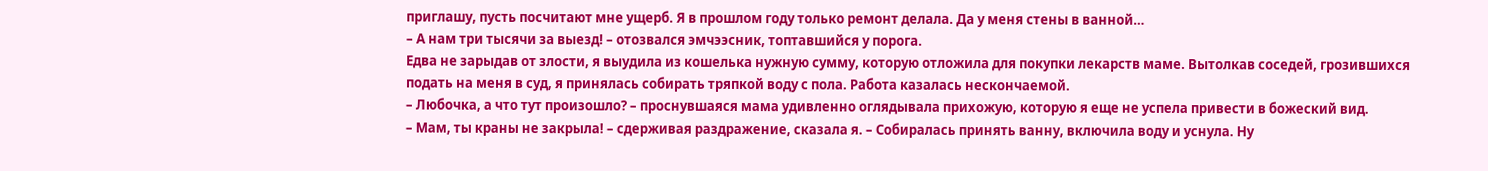приглашу, пусть посчитают мне ущерб. Я в прошлом году только ремонт делала. Да у меня стены в ванной…
– А нам три тысячи за выезд! – отозвался эмчээсник, топтавшийся у порога.
Едва не зарыдав от злости, я выудила из кошелька нужную сумму, которую отложила для покупки лекарств маме. Вытолкав соседей, грозившихся подать на меня в суд, я принялась собирать тряпкой воду с пола. Работа казалась нескончаемой.
– Любочка, а что тут произошло? – проснувшаяся мама удивленно оглядывала прихожую, которую я еще не успела привести в божеский вид.
– Мам, ты краны не закрыла! – сдерживая раздражение, сказала я. – Собиралась принять ванну, включила воду и уснула. Ну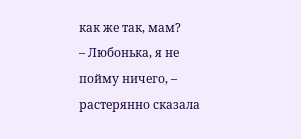как же так, мам?
– Любонька, я не пойму ничего, – растерянно сказала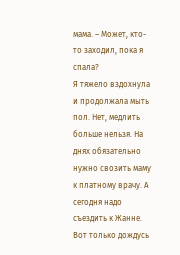мама. – Может, кто-то заходил, пока я спала?
Я тяжело вздохнула и продолжала мыть пол. Нет, медлить больше нельзя. На днях обязательно нужно свозить маму к платному врачу. А сегодня надо съездить к Жанне. Вот только дождусь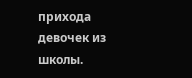прихода девочек из школы.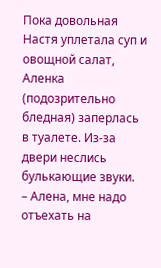Пока довольная Настя уплетала суп и овощной салат, Аленка (подозрительно бледная) заперлась в туалете. Из-за двери неслись булькающие звуки.
– Алена, мне надо отъехать на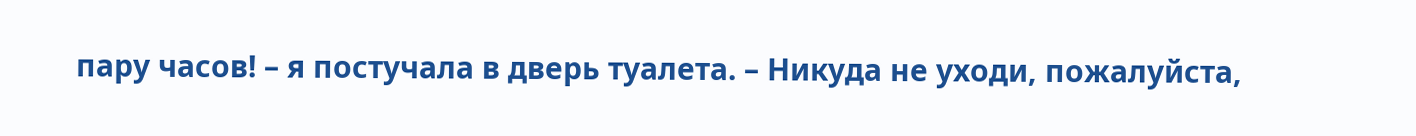пару часов! – я постучала в дверь туалета. – Никуда не уходи, пожалуйста,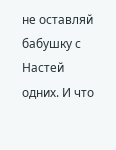не оставляй бабушку с Настей одних. И что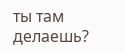ты там делаешь?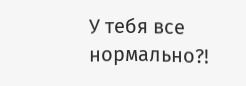У тебя все нормально?!